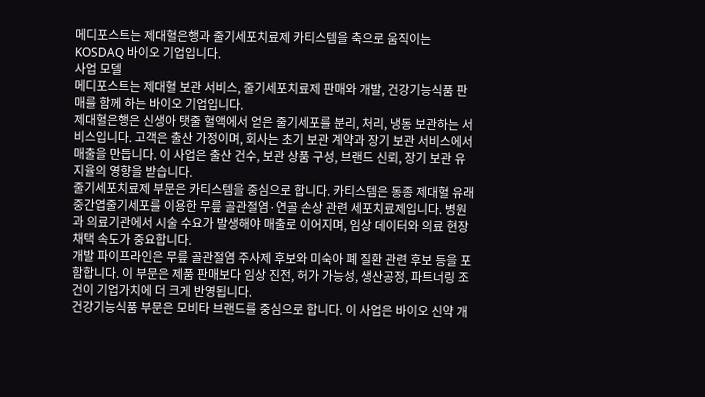메디포스트는 제대혈은행과 줄기세포치료제 카티스템을 축으로 움직이는 KOSDAQ 바이오 기업입니다.
사업 모델
메디포스트는 제대혈 보관 서비스, 줄기세포치료제 판매와 개발, 건강기능식품 판매를 함께 하는 바이오 기업입니다.
제대혈은행은 신생아 탯줄 혈액에서 얻은 줄기세포를 분리, 처리, 냉동 보관하는 서비스입니다. 고객은 출산 가정이며, 회사는 초기 보관 계약과 장기 보관 서비스에서 매출을 만듭니다. 이 사업은 출산 건수, 보관 상품 구성, 브랜드 신뢰, 장기 보관 유지율의 영향을 받습니다.
줄기세포치료제 부문은 카티스템을 중심으로 합니다. 카티스템은 동종 제대혈 유래 중간엽줄기세포를 이용한 무릎 골관절염·연골 손상 관련 세포치료제입니다. 병원과 의료기관에서 시술 수요가 발생해야 매출로 이어지며, 임상 데이터와 의료 현장 채택 속도가 중요합니다.
개발 파이프라인은 무릎 골관절염 주사제 후보와 미숙아 폐 질환 관련 후보 등을 포함합니다. 이 부문은 제품 판매보다 임상 진전, 허가 가능성, 생산공정, 파트너링 조건이 기업가치에 더 크게 반영됩니다.
건강기능식품 부문은 모비타 브랜드를 중심으로 합니다. 이 사업은 바이오 신약 개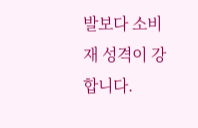발보다 소비재 성격이 강합니다.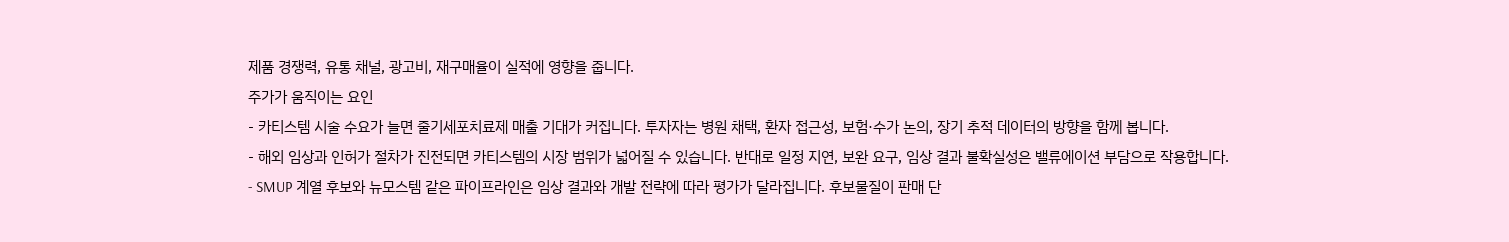제품 경쟁력, 유통 채널, 광고비, 재구매율이 실적에 영향을 줍니다.
주가가 움직이는 요인
- 카티스템 시술 수요가 늘면 줄기세포치료제 매출 기대가 커집니다. 투자자는 병원 채택, 환자 접근성, 보험·수가 논의, 장기 추적 데이터의 방향을 함께 봅니다.
- 해외 임상과 인허가 절차가 진전되면 카티스템의 시장 범위가 넓어질 수 있습니다. 반대로 일정 지연, 보완 요구, 임상 결과 불확실성은 밸류에이션 부담으로 작용합니다.
- SMUP 계열 후보와 뉴모스템 같은 파이프라인은 임상 결과와 개발 전략에 따라 평가가 달라집니다. 후보물질이 판매 단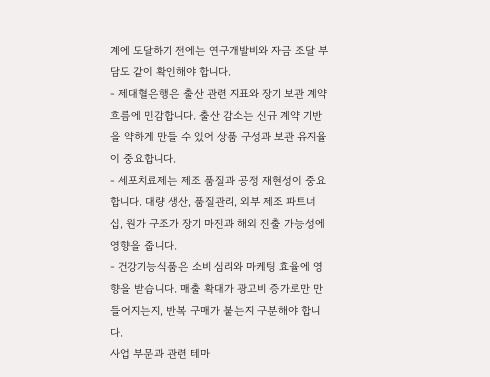계에 도달하기 전에는 연구개발비와 자금 조달 부담도 같이 확인해야 합니다.
- 제대혈은행은 출산 관련 지표와 장기 보관 계약 흐름에 민감합니다. 출산 감소는 신규 계약 기반을 약하게 만들 수 있어 상품 구성과 보관 유지율이 중요합니다.
- 세포치료제는 제조 품질과 공정 재현성이 중요합니다. 대량 생산, 품질관리, 외부 제조 파트너십, 원가 구조가 장기 마진과 해외 진출 가능성에 영향을 줍니다.
- 건강기능식품은 소비 심리와 마케팅 효율에 영향을 받습니다. 매출 확대가 광고비 증가로만 만들어지는지, 반복 구매가 붙는지 구분해야 합니다.
사업 부문과 관련 테마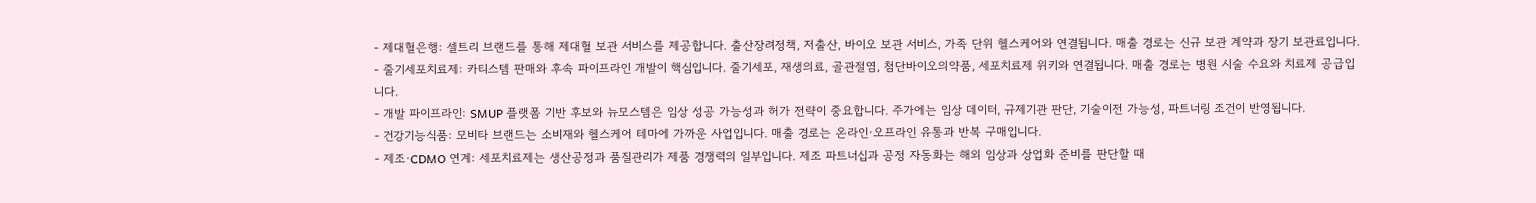- 제대혈은행: 셀트리 브랜드를 통해 제대혈 보관 서비스를 제공합니다. 출산장려정책, 저출산, 바이오 보관 서비스, 가족 단위 헬스케어와 연결됩니다. 매출 경로는 신규 보관 계약과 장기 보관료입니다.
- 줄기세포치료제: 카티스템 판매와 후속 파이프라인 개발이 핵심입니다. 줄기세포, 재생의료, 골관절염, 첨단바이오의약품, 세포치료제 위키와 연결됩니다. 매출 경로는 병원 시술 수요와 치료제 공급입니다.
- 개발 파이프라인: SMUP 플랫폼 기반 후보와 뉴모스템은 임상 성공 가능성과 허가 전략이 중요합니다. 주가에는 임상 데이터, 규제기관 판단, 기술이전 가능성, 파트너링 조건이 반영됩니다.
- 건강기능식품: 모비타 브랜드는 소비재와 헬스케어 테마에 가까운 사업입니다. 매출 경로는 온라인·오프라인 유통과 반복 구매입니다.
- 제조·CDMO 연계: 세포치료제는 생산공정과 품질관리가 제품 경쟁력의 일부입니다. 제조 파트너십과 공정 자동화는 해외 임상과 상업화 준비를 판단할 때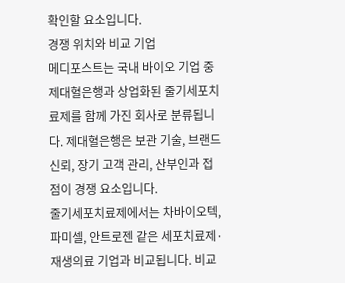확인할 요소입니다.
경쟁 위치와 비교 기업
메디포스트는 국내 바이오 기업 중 제대혈은행과 상업화된 줄기세포치료제를 함께 가진 회사로 분류됩니다. 제대혈은행은 보관 기술, 브랜드 신뢰, 장기 고객 관리, 산부인과 접점이 경쟁 요소입니다.
줄기세포치료제에서는 차바이오텍, 파미셀, 안트로젠 같은 세포치료제·재생의료 기업과 비교됩니다. 비교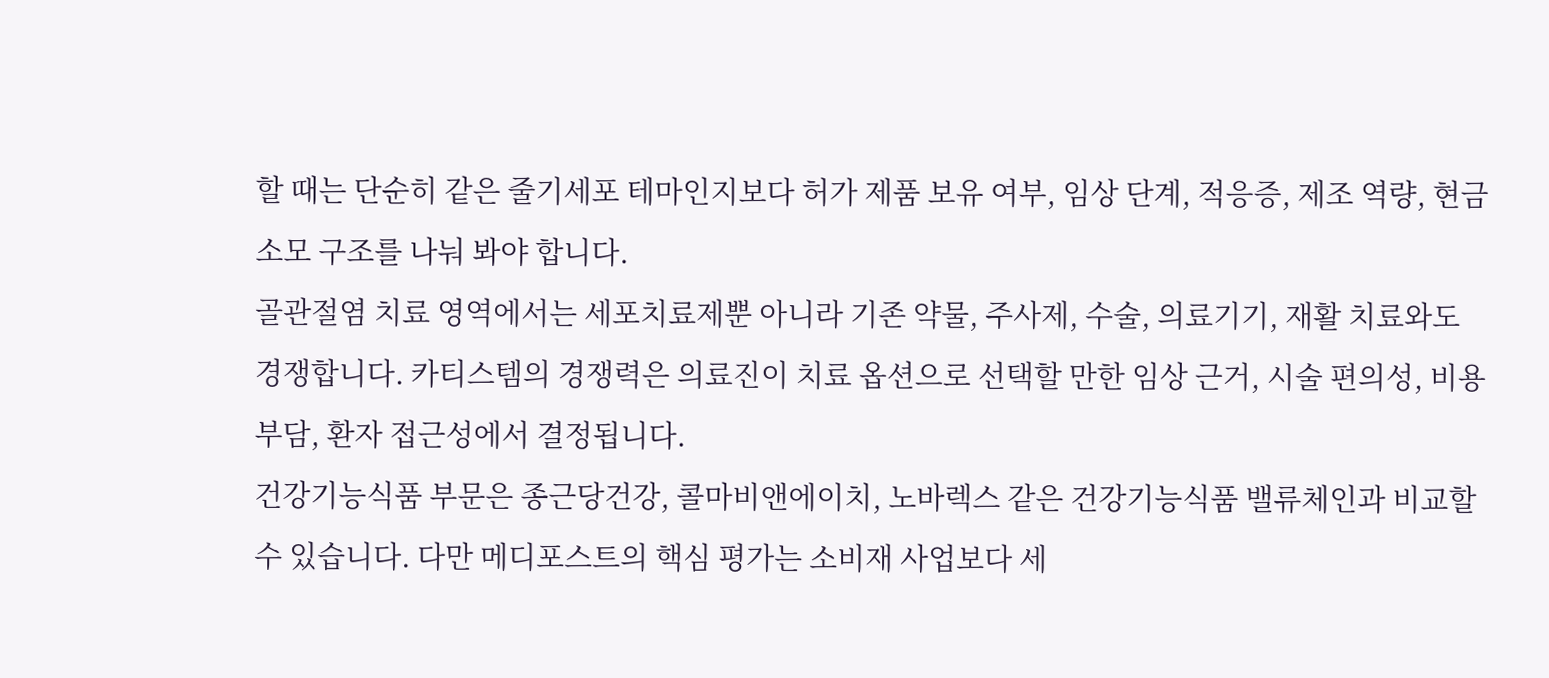할 때는 단순히 같은 줄기세포 테마인지보다 허가 제품 보유 여부, 임상 단계, 적응증, 제조 역량, 현금 소모 구조를 나눠 봐야 합니다.
골관절염 치료 영역에서는 세포치료제뿐 아니라 기존 약물, 주사제, 수술, 의료기기, 재활 치료와도 경쟁합니다. 카티스템의 경쟁력은 의료진이 치료 옵션으로 선택할 만한 임상 근거, 시술 편의성, 비용 부담, 환자 접근성에서 결정됩니다.
건강기능식품 부문은 종근당건강, 콜마비앤에이치, 노바렉스 같은 건강기능식품 밸류체인과 비교할 수 있습니다. 다만 메디포스트의 핵심 평가는 소비재 사업보다 세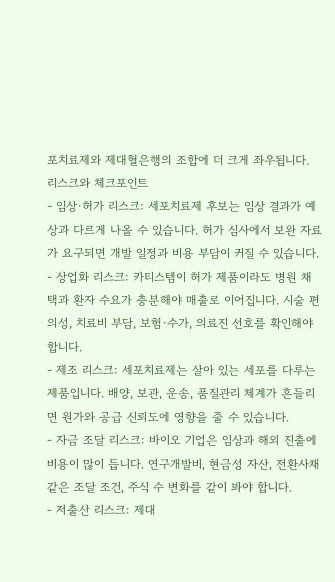포치료제와 제대혈은행의 조합에 더 크게 좌우됩니다.
리스크와 체크포인트
- 임상·허가 리스크: 세포치료제 후보는 임상 결과가 예상과 다르게 나올 수 있습니다. 허가 심사에서 보완 자료가 요구되면 개발 일정과 비용 부담이 커질 수 있습니다.
- 상업화 리스크: 카티스템이 허가 제품이라도 병원 채택과 환자 수요가 충분해야 매출로 이어집니다. 시술 편의성, 치료비 부담, 보험·수가, 의료진 선호를 확인해야 합니다.
- 제조 리스크: 세포치료제는 살아 있는 세포를 다루는 제품입니다. 배양, 보관, 운송, 품질관리 체계가 흔들리면 원가와 공급 신뢰도에 영향을 줄 수 있습니다.
- 자금 조달 리스크: 바이오 기업은 임상과 해외 진출에 비용이 많이 듭니다. 연구개발비, 현금성 자산, 전환사채 같은 조달 조건, 주식 수 변화를 같이 봐야 합니다.
- 저출산 리스크: 제대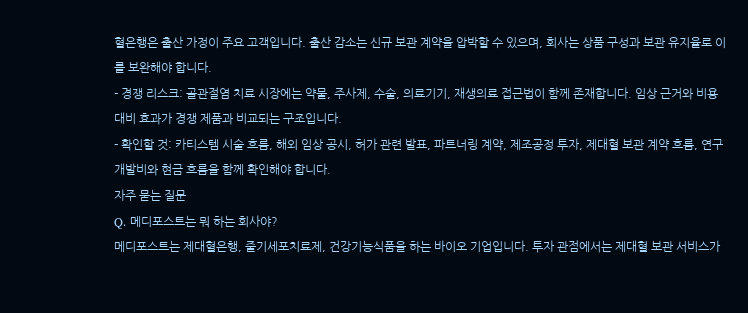혈은행은 출산 가정이 주요 고객입니다. 출산 감소는 신규 보관 계약을 압박할 수 있으며, 회사는 상품 구성과 보관 유지율로 이를 보완해야 합니다.
- 경쟁 리스크: 골관절염 치료 시장에는 약물, 주사제, 수술, 의료기기, 재생의료 접근법이 함께 존재합니다. 임상 근거와 비용 대비 효과가 경쟁 제품과 비교되는 구조입니다.
- 확인할 것: 카티스템 시술 흐름, 해외 임상 공시, 허가 관련 발표, 파트너링 계약, 제조공정 투자, 제대혈 보관 계약 흐름, 연구개발비와 현금 흐름을 함께 확인해야 합니다.
자주 묻는 질문
Q. 메디포스트는 뭐 하는 회사야?
메디포스트는 제대혈은행, 줄기세포치료제, 건강기능식품을 하는 바이오 기업입니다. 투자 관점에서는 제대혈 보관 서비스가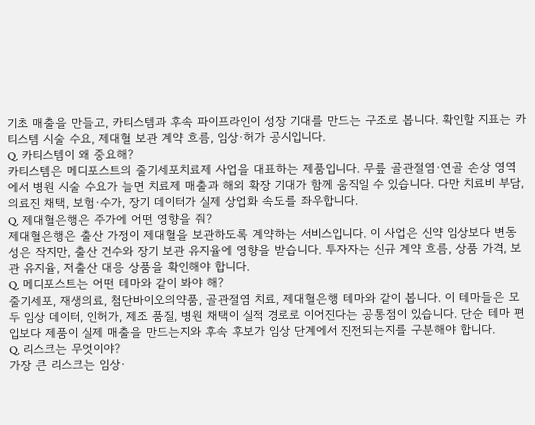기초 매출을 만들고, 카티스템과 후속 파이프라인이 성장 기대를 만드는 구조로 봅니다. 확인할 지표는 카티스템 시술 수요, 제대혈 보관 계약 흐름, 임상·허가 공시입니다.
Q. 카티스템이 왜 중요해?
카티스템은 메디포스트의 줄기세포치료제 사업을 대표하는 제품입니다. 무릎 골관절염·연골 손상 영역에서 병원 시술 수요가 늘면 치료제 매출과 해외 확장 기대가 함께 움직일 수 있습니다. 다만 치료비 부담, 의료진 채택, 보험·수가, 장기 데이터가 실제 상업화 속도를 좌우합니다.
Q. 제대혈은행은 주가에 어떤 영향을 줘?
제대혈은행은 출산 가정이 제대혈을 보관하도록 계약하는 서비스입니다. 이 사업은 신약 임상보다 변동성은 작지만, 출산 건수와 장기 보관 유지율에 영향을 받습니다. 투자자는 신규 계약 흐름, 상품 가격, 보관 유지율, 저출산 대응 상품을 확인해야 합니다.
Q. 메디포스트는 어떤 테마와 같이 봐야 해?
줄기세포, 재생의료, 첨단바이오의약품, 골관절염 치료, 제대혈은행 테마와 같이 봅니다. 이 테마들은 모두 임상 데이터, 인허가, 제조 품질, 병원 채택이 실적 경로로 이어진다는 공통점이 있습니다. 단순 테마 편입보다 제품이 실제 매출을 만드는지와 후속 후보가 임상 단계에서 진전되는지를 구분해야 합니다.
Q. 리스크는 무엇이야?
가장 큰 리스크는 임상·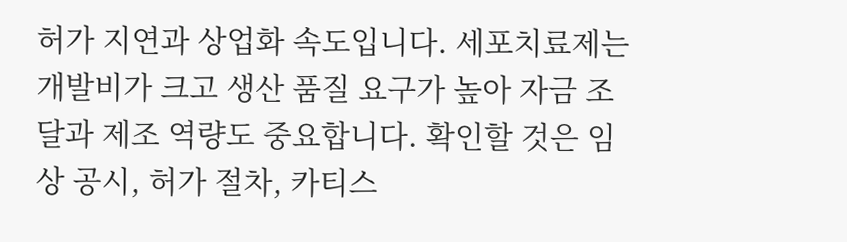허가 지연과 상업화 속도입니다. 세포치료제는 개발비가 크고 생산 품질 요구가 높아 자금 조달과 제조 역량도 중요합니다. 확인할 것은 임상 공시, 허가 절차, 카티스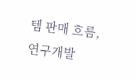템 판매 흐름, 연구개발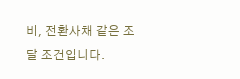비, 전환사채 같은 조달 조건입니다.